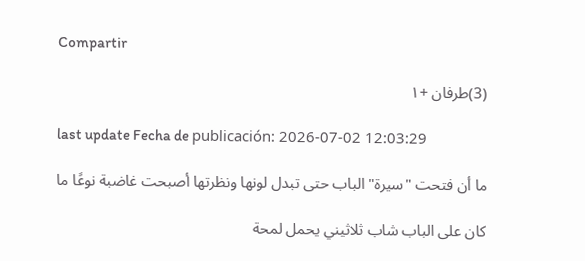Compartir

(3)طرفان +١

last update Fecha de publicación: 2026-07-02 12:03:29

ما أن فتحت "سيرة" الباب حتى تبدل لونها ونظرتها أصبحت غاضبة نوعًا ما

كان على الباب شاب ثلاثيني يحمل لمحة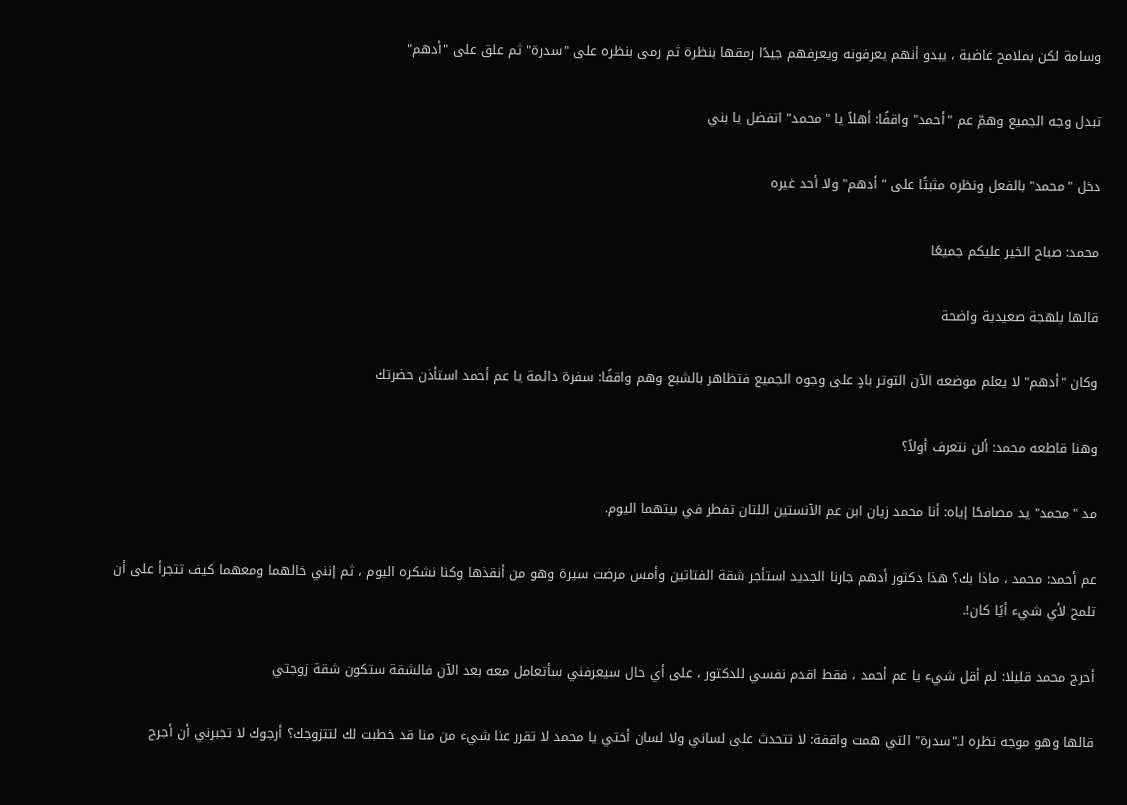وسامة لكن بملامح غاضبة ، يبدو أنهم يعرفونه ويعرفهم جيدًا رمقها بنظرة ثم رمى بنظره على "سدرة" ثم علق على "أدهم"

تبدل وجه الجميع وهمّ عم "أحمد" واقفًا: أهلاً يا "محمد" اتفضل يا بني

دخل "محمد" بالفعل ونظره مثبتًا على " أدهم" ولا أحد غيره

محمد: صباح الخير عليكم جميعًا

قالها بلهجة صعيدية واضحة

وكان "أدهم" لا يعلم موضعه الآن التوتر بادٍ على وجوه الجميع فتظاهر بالشبع وهم واقفًا: سفرة دائمة يا عم أحمد استأذن حضرتك

وهنا قاطعه محمد: ألن نتعرف أولاً؟

مد "محمد" يد مصافحًا إياه: أنا محمد زيان ابن عم الآنستين اللتان تفطر في بيتهما اليوم.

عم أحمد: محمد ، ماذا بك؟ هذا دكتور أدهم جارنا الجديد استأجر شقة الفتاتين وأمس مرضت سيرة وهو من أنقذها وكنا نشكره اليوم ، ثم إنني خالهما ومعهما كيف تتجرأ على أن تلمح لأي شيء أيًا كان!.

أحرج محمد قليلا: لم أقل شيء يا عم أحمد ، فقط اقدم نفسي للدكتور ، على أي حال سيعرفني سأتعامل معه بعد الآن فالشقة ستكون شقة زوجتي

قالها وهو موجه نظره لـ"سدرة" التي همت واقفة: لا تتحدث على لساني ولا لسان أختي يا محمد لا تقرر عنا شيء من منا قد خطبت لك لتتزوجك؟ أرجوك لا تجبرني أن أجرح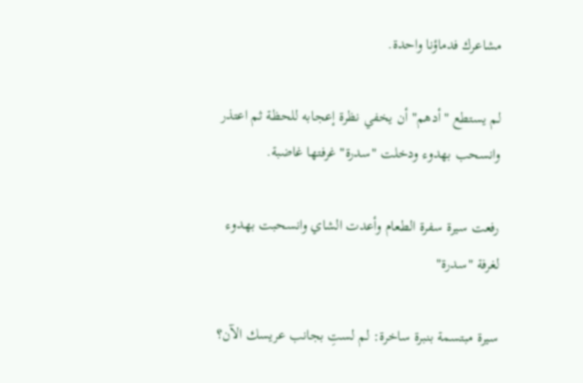مشاعرك فدماؤنا واحدة.

لم يستطع "أدهم" أن يخفي نظرة إعجابه للحظة ثم اعتذر وانسحب بهدوء ودخلت "سدرة" غرفتها غاضبة.

رفعت سيرة سفرة الطعام وأعدت الشاي وانسحبت بهدوء لغرفة "سدرة"

سيرة مبتسمة بنبرة ساخرة: لم لستِ بجانب عريسك الآن؟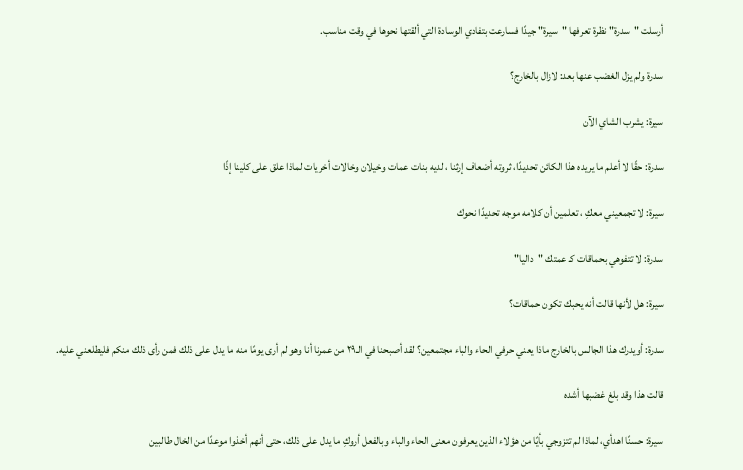أرسلت "سدرة" نظرة تعرفها "سيرة" جيدًا فسارعت بتفادي الوسادة التي ألقتها نحوها في وقت مناسب.

سدرة ولم يزل الغضب عنها بعد: لازال بالخارج؟

سيرة: يشرب الشاي الآن

سدرة: حقًا لا أعلم ما يريده هذا الكائن تحديدًا، ثروته أضعاف إرثنا ، لديه بنات عمات وخيلان وخالات أخريات لماذا علق على كلينا إذًا

سيرة: لا تجمعيني معكِ ، تعلمين أن كلامه موجه تحديدًا نحوك

سدرة: لا تتفوهي بحماقات كـ عمتك "داليا"

سيرة: هل لأنها قالت أنه يحبك تكون حماقات؟

سدرة: أويدرك هذا الجالس بالخارج ماذا يعني حرفي الحاء والباء مجتمعين؟ لقد أصبحنا في الـ٢٩ من عمرنا أنا وهو لم أرى يومًا منه ما يدل على ذلك فمن رأى ذلك منكم فليطلعني عليه.

قالت هذا وقد بلغ غضبها أشده

سيرة: حسنًا اهدأي، لماذا لم تتزوجي بأيًا من هؤلاء الذين يعرفون معنى الحاء والباء وبالفعل أروكِ ما يدل على ذلك، حتى أنهم أخذوا موعدًا من الخال طالبين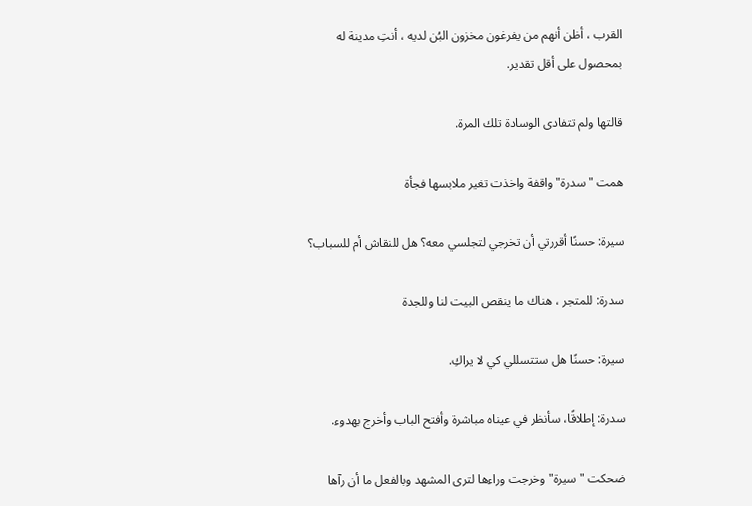القرب ، أظن أنهم من يفرغون مخزون البُن لديه ، أنتِ مدينة له بمحصول على أقل تقدير.

قالتها ولم تتفادى الوسادة تلك المرة.

همت "سدرة" واقفة واخذت تغير ملابسها فجأة

سيرة: حسنًا أقررتي أن تخرجي لتجلسي معه؟ هل للنقاش أم للسباب؟

سدرة: للمتجر ، هناك ما ينقص البيت لنا وللجدة

سيرة: حسنًا هل ستتسللي كي لا يراكِ.

سدرة: إطلاقًا، سأنظر في عيناه مباشرة وأفتح الباب وأخرج بهدوء.

ضحكت "سيرة" وخرجت وراءها لترى المشهد وبالفعل ما أن رآها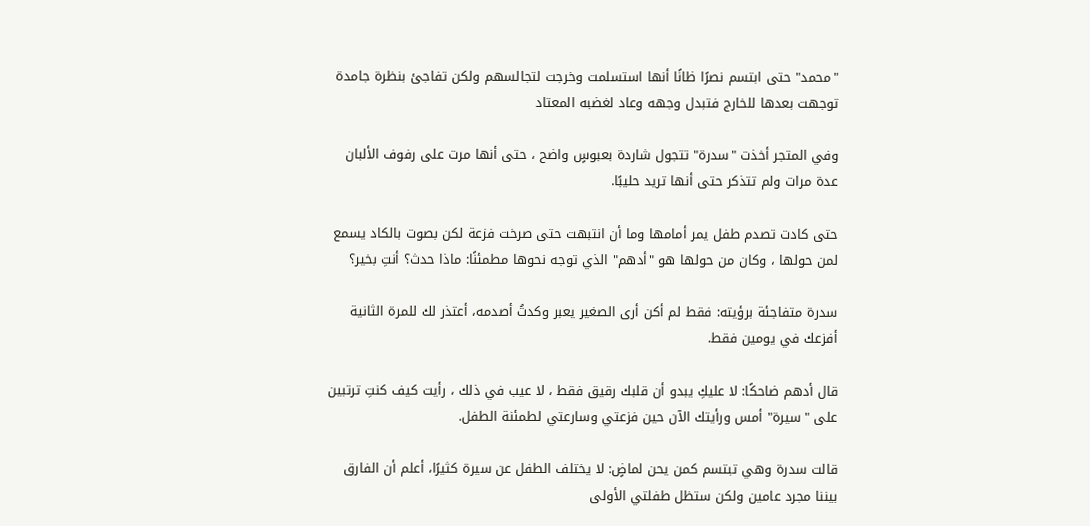"محمد" حتى ابتسم نصرًا ظانًا أنها استسلمت وخرجت لتجالسهم ولكن تفاجئ بنظرة جامدة توجهت بعدها للخارج فتبدل وجهه وعاد لغضبه المعتاد

وفي المتجر أخذت "سدرة" تتجول شاردة بعبوسٍ واضح ، حتى أنها مرت على رفوف الألبان عدة مرات ولم تتذكر حتى أنها تريد حليبًا.

حتى كادت تصدم طفل يمر أمامها وما أن انتبهت حتى صرخت فزعة لكن بصوت بالكاد يسمع لمن حولها ، وكان من حولها هو "أدهم" الذي توجه نحوها مطمئنًا: ماذا حدث؟ أنتِ بخير؟

سدرة متفاجئة برؤيته: فقط لم أكن أرى الصغير يعبر وكدتُ أصدمه، أعتذر لك للمرة الثانية أفزعك في يومين فقط.

قال أدهم ضاحكًا: لا عليكِ يبدو أن قلبك رقيق فقط ، لا عيب في ذلك ، رأيت كيف كنتِ ترتبين على "سيرة" أمس ورأيتك الآن حين فزعتي وسارعتي لطمئنة الطفل.

قالت سدرة وهي تبتسم كمن يحن لماضٍ: لا يختلف الطفل عن سيرة كثيرًا، أعلم أن الفارق بيننا مجرد عامين ولكن ستظل طفلتي الأولى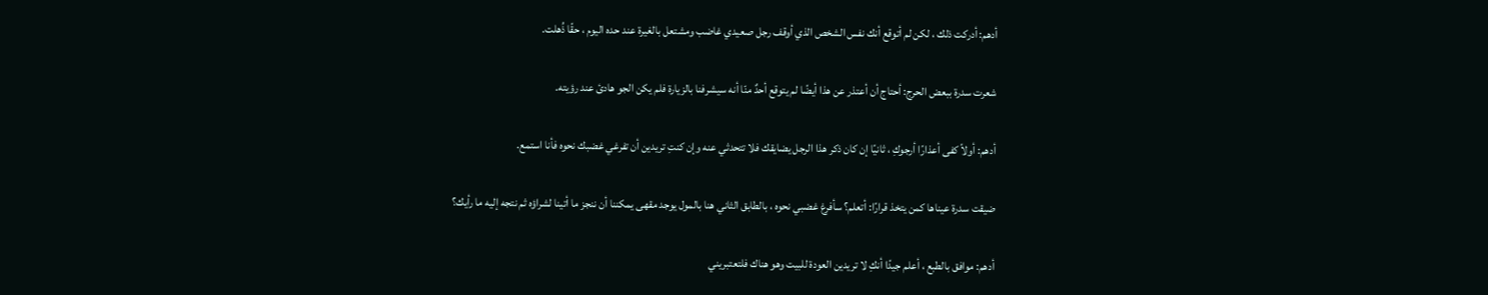أدهم: أدركت ذلك ، لكن لم أتوقع أنك نفس الشخص الذي أوقف رجل صعيدي غاضب ومشتعل بالغيرة عند حده اليوم ، حقًا ذُهلت.

شعرت سدرة ببعض الحرج: أحتاج أن أعتذر عن هذا أيضًا لم يتوقع أحدٌ منّا أنه سيشرفنا بالزيارة فلم يكن الجو هادئ عند رؤيته.

أدهم: أولاً كفى أعذارًا أرجوكِ ، ثانيًا إن كان ذكر هذا الرجل يضايقك فلا تتحدثي عنه وإن كنتِ تريدين أن تفرغي غضبك نحوه فأنا استمع.

ضيقت سدرة عيناها كمن يتخذ قرارًا: أتعلم؟ سأفرغ غضبي نحوه ، بالطابق الثاني هنا بالمول يوجد مقهى يمكننا أن ننجز ما أتينا لشراؤه ثم نتجه إليه ما رأيك؟

أدهم: موافق بالطبع ، أعلم جيدًا أنكِ لا تريدين العودة للبيت وهو هناك فلتعتبريني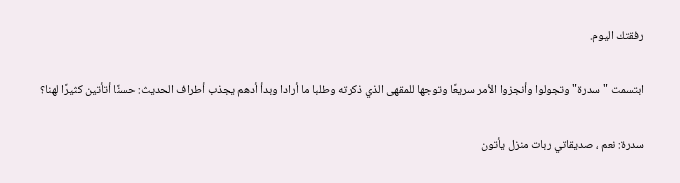رفقتك اليوم.

ابتسمت "سدرة" وتجولوا وأنجزوا الأمر سريعًا وتوجها للمقهى الذي ذكرته وطلبا ما أرادا وبدأ أدهم يجذب أطراف الحديث: حسنًا أتأتين كثيرًا لهنا؟

سدرة: نعم ، صديقاتي ربات منزل يأتون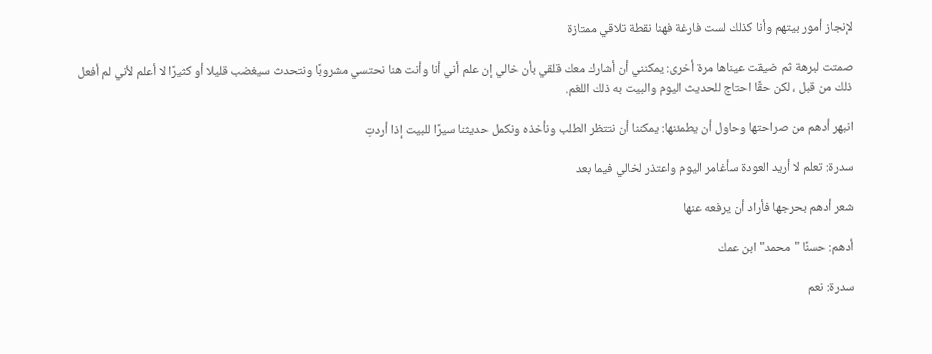لإنجاز أمور بيتهم وأنا كذلك لست فارغة فهنا نقطة تلاقي ممتازة

صمتت لبرهة ثم ضيقت عيناها مرة أخرى: يمكنني أن أشارك معك قلقي بأن خالي إن علم أني أنا وأنت هنا نحتسي مشروبًا ونتحدث سيغضب قليلا أو كثيرًا لا أعلم لأني لم أفعل ذلك من قبل ، لكن حقًا احتاج للحديث اليوم والبيت به ذلك اللغم.

انبهر أدهم من صراحتها وحاول أن يطمئنها: يمكننا أن نتتظر الطلب ونأخذه ونكمل حديثنا سيرًا للبيت إذا أردتِ

سدرة: تعلم لا أريد العودة سأغامر اليوم واعتذر لخالي فيما بعد

شعر أدهم بحرجها فأراد أن يرفعه عنها

أدهم: حسنًا "محمد" ابن عمك

سدرة: نعم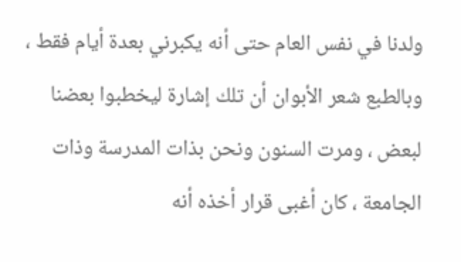ولدنا في نفس العام حتى أنه يكبرني بعدة أيام فقط ، وبالطبع شعر الأبوان أن تلك إشارة ليخطبوا بعضنا لبعض ، ومرت السنون ونحن بذات المدرسة وذات الجامعة ، كان أغبى قرار أخذه أنه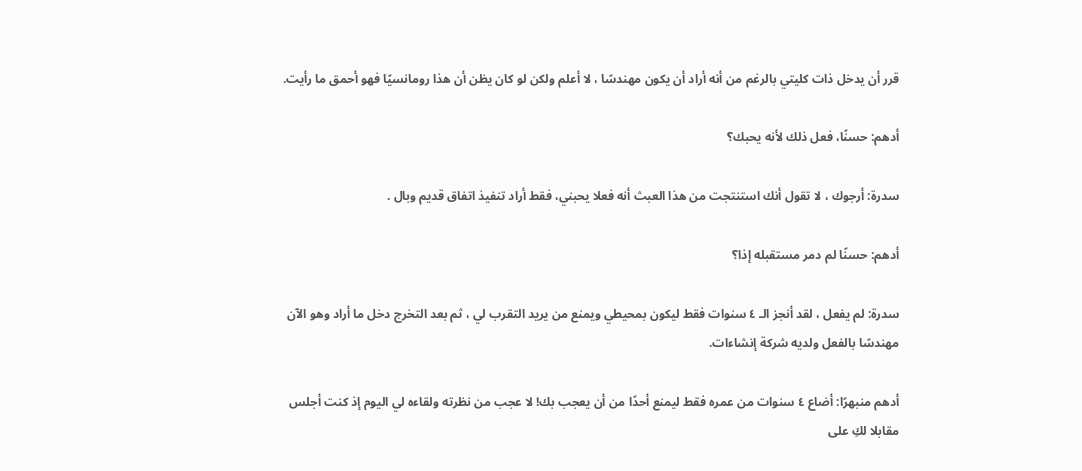قرر أن يدخل ذات كليتي بالرغم من أنه أراد أن يكون مهندسًا ، لا أعلم ولكن لو كان يظن أن هذا رومانسيًا فهو أحمق ما رأيت.

أدهم: حسنًا، فعل ذلك لأنه يحبك؟

سدرة: أرجوك ، لا تقول أنك استنتجت من هذا العبث أنه فعلا يحبني، فقط أراد تنفيذ اتفاق قديم وبال .

أدهم: حسنًا لم دمر مستقبله إذا؟

سدرة: لم يفعل ، لقد أنجز الـ ٤ سنوات فقط ليكون بمحيطي ويمنع من يريد التقرب لي ، ثم بعد التخرج دخل ما أراد وهو الآن مهندسًا بالفعل ولديه شركة إنشاءات.

أدهم منبهرًا: أضاع ٤ سنوات من عمره فقط ليمنع أحدًا من أن يعجب بك! لا عجب من نظرته ولقاءه لي اليوم إذ كنت أجلس مقابلا لكِ على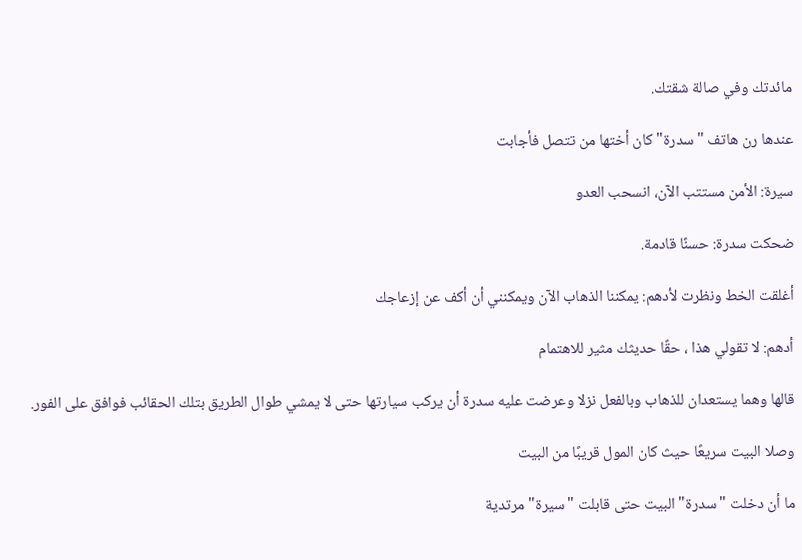مائدتك وفي صالة شقتك.

عندها رن هاتف "سدرة" كان أختها من تتصل فأجابت

سيرة: الأمن مستتب الآن، انسحب العدو

ضحكت سدرة: حسنًا قادمة.

أغلقت الخط ونظرت لأدهم: يمكننا الذهاب الآن ويمكنني أن أكف عن إزعاجك

أدهم: لا تقولي هذا ، حقًا حديثك مثير للاهتمام

قالها وهما يستعدان للذهاب وبالفعل نزلا وعرضت عليه سدرة أن يركب سيارتها حتى لا يمشي طوال الطريق بتلك الحقائب فوافق على الفور.

وصلا البيت سريعًا حيث كان المول قريبًا من البيت

ما أن دخلت "سدرة" البيت حتى قابلت "سيرة" مرتدية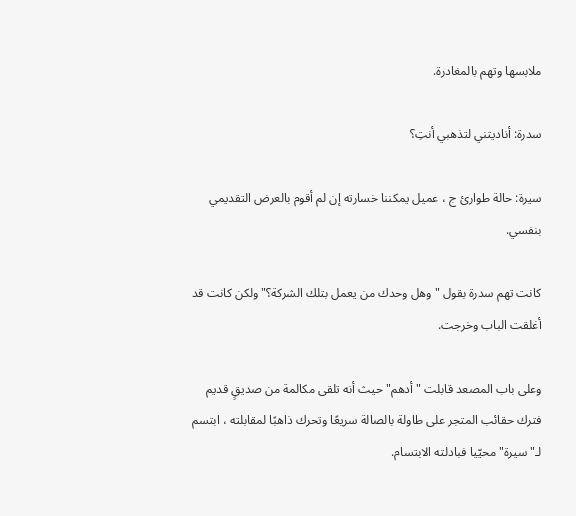ملابسها وتهم بالمغادرة.

سدرة: أناديتني لتذهبي أنتِ؟

سيرة: حالة طوارئ ج ، عميل يمكننا خسارته إن لم أقوم بالعرض التقديمي بنفسي.

كانت تهم سدرة بقول "وهل وحدك من يعمل بتلك الشركة؟" ولكن كانت قد أغلقت الباب وخرجت.

وعلى باب المصعد قابلت "أدهم" حيث أنه تلقى مكالمة من صديقٍ قديم فترك حقائب المتجر على طاولة بالصالة سريعًا وتحرك ذاهبًا لمقابلته ، ابتسم لـ"سيرة" محيّيا فبادلته الابتسام.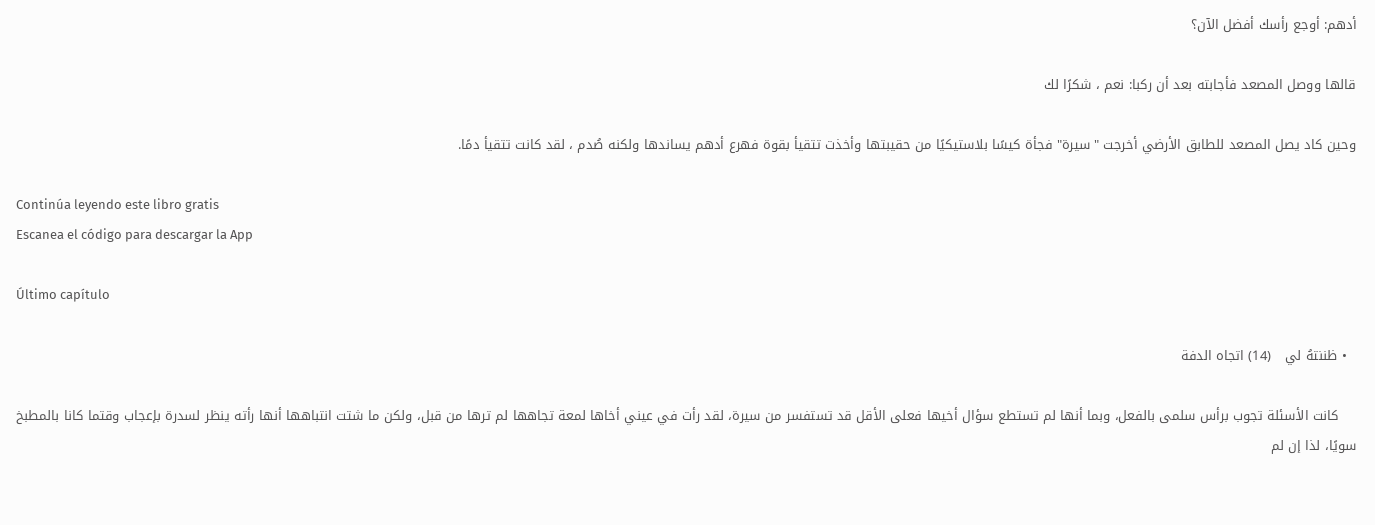أدهم: أوجع رأسك أفضل الآن؟

قالها ووصل المصعد فأجابته بعد أن ركبا: نعم ، شكرًا لك

وحين كاد يصل المصعد للطابق الأرضي أخرجت "سيرة" فجأة كيسًا بلاستيكيًا من حقيبتها وأخذت تتقيأ بقوة فهرع أدهم يساندها ولكنه صُدم ، لقد كانت تتقيأ دمًا.

Continúa leyendo este libro gratis
Escanea el código para descargar la App

Último capítulo

  • ظننتهُ لي   (14) اتجاه الدفة

    كانت الأسئلة تجوب برأس سلمى بالفعل، وبما أنها لم تستطع سؤال أخيها فعلى الأقل قد تستفسر من سيرة، لقد رأت في عيني أخاها لمعة تجاهها لم ترها من قبل، ولكن ما شتت انتباهها أنها رأته ينظر لسدرة بإعجاب وقتما كانا بالمطبخ سويًا، لذا إن لم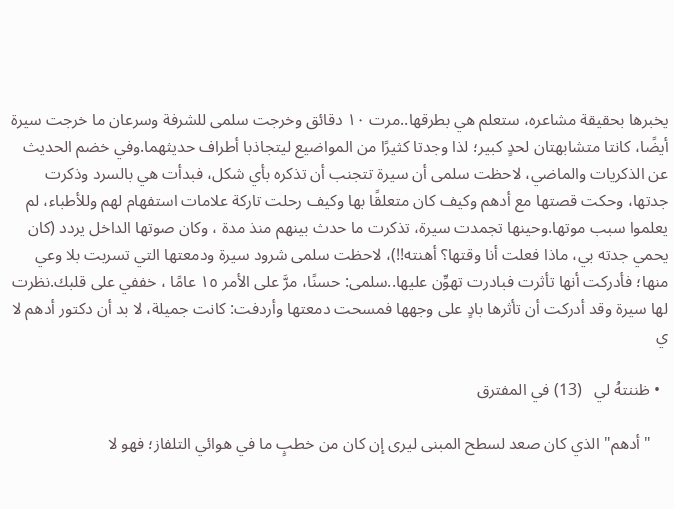يخبرها بحقيقة مشاعره، ستعلم هي بطرقها..مرت ١٠ دقائق وخرجت سلمى للشرفة وسرعان ما خرجت سيرة أيضًا، كانتا متشابهتان لحدٍ كبير؛ لذا وجدتا كثيرًا من المواضيع ليتجاذبا أطراف حديثهما.وفي خضم الحديث عن الذكريات والماضي، لاحظت سلمى أن سيرة تتجنب أن تذكره بأي شكل، فبدأت هي بالسرد وذكرت جدتها، وحكت قصتها مع أدهم وكيف كان متعلقًا بها وكيف رحلت تاركة علامات استفهام لهم وللأطباء، لم يعلموا سبب موتها.وحينها تجمدت سيرة، تذكرت ما حدث بينهم منذ مدة ، وكان صوتها الداخل يردد (كان يحمي جدته بي، ماذا فعلت أنا وقتها؟ أهنته!!)، لاحظت سلمى شرود سيرة ودمعتها التي تسربت بلا وعي منها؛ فأدركت أنها تأثرت فبادرت تهوِّن عليها..سلمى: حسنًا، مرَّ على الأمر ١٥ عامًا ، خففي على قلبك.نظرت لها سيرة وقد أدركت أن تأثرها بادٍ على وجهها فمسحت دمعتها وأردفت: كانت جميلة، لا بد أن دكتور أدهم لا ي

  • ظننتهُ لي   (13) في المفترق

    "أدهم" الذي كان صعد لسطح المبنى ليرى إن كان من خطبٍ ما في هوائي التلفاز؛ فهو لا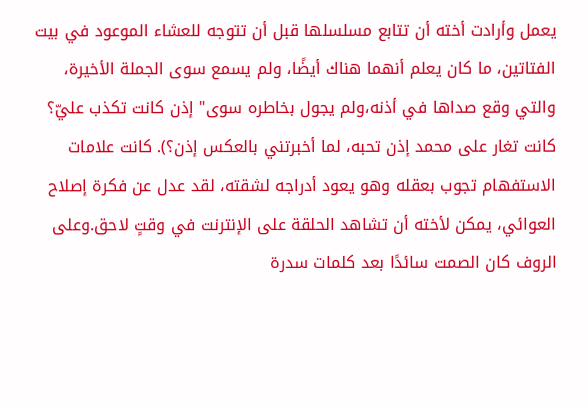يعمل وأرادت أخته أن تتابع مسلسلها قبل أن تتوجه للعشاء الموعود في بيت الفتاتين، ما كان يعلم أنهما هناك أيضًا، ولم يسمع سوى الجملة الأخيرة، والتي وقع صداها في أذنه،ولم يجول بخاطره سوى" إذن كانت تكذب عليّ؟ كانت تغار على محمد إذن تحبه، لما أخبرتني بالعكس إذن؟). كانت علامات الاستفهام تجوب بعقله وهو يعود أدراجه لشقته، لقد عدل عن فكرة إصلاح العوائي، يمكن لأخته أن تشاهد الحلقة على الإنترنت في وقتٍ لاحق.وعلى الروف كان الصمت سائدًا بعد كلمات سدرة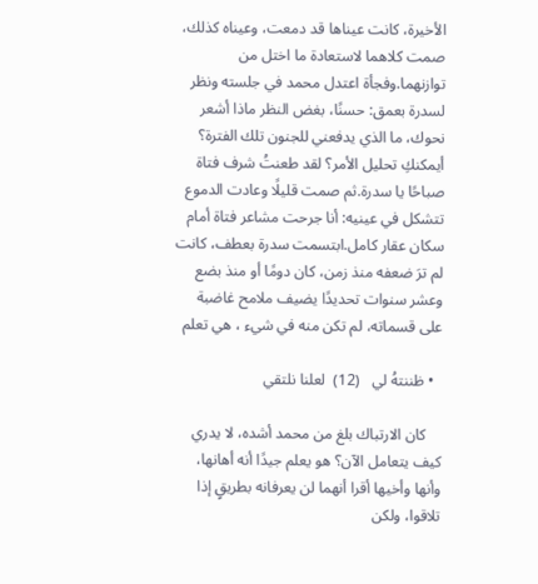الأخيرة، كانت عيناها قد دمعت، وعيناه كذلك، صمت كلاهما لاستعادة ما اختل من توازنهما.وفجأة اعتدل محمد في جلسته ونظر لسدرة بعمق: حسنًا، بغض النظر ماذا أشعر نحوك، ما الذي يدفعني للجنون تلك الفترة؟ أيمكنكِ تحليل الأمر؟ لقد طعنتُ شرف فتاة صباحًا يا سدرة.ثم صمت قليلًا وعادت الدموع تتشكل في عينيه: أنا جرحت مشاعر فتاة أمام سكان عقار كامل.ابتسمت سدرة بعطف، كانت لم ترَ ضعفه منذ زمن، كان دومًا أو منذ بضع وعشر سنوات تحديدًا يضيف ملامح غاضبة على قسماته، لم تكن منه في شيء ، هي تعلم

  • ظننتهُ لي   (12)  لعلنا نلتقي

    كان الارتباك بلغ من محمد أشده، لا يدري كيف يتعامل الآن؟ هو يعلم جيدًا أنه أهانها، وأنها وأخيها أقرا أنهما لن يعرفانه بطريقٍ إذا تلاقوا، ولكن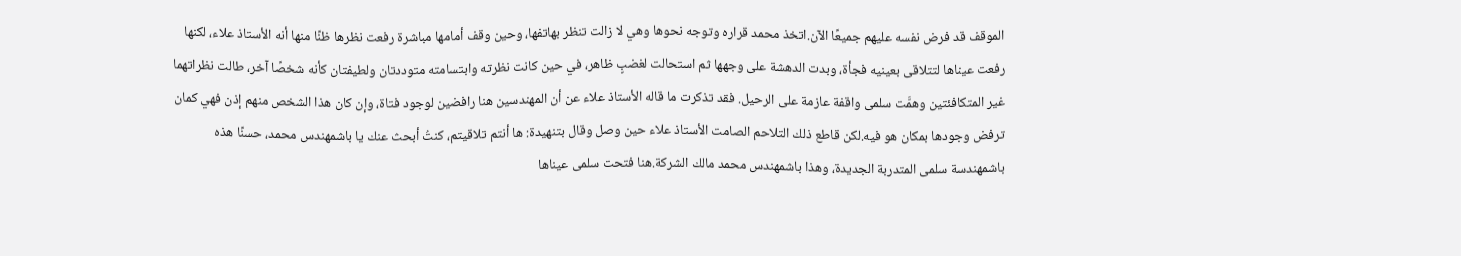الموقف قد فرض نفسه عليهم جميعًا الآن.اتخذ محمد قراره وتوجه نحوها وهي لا زالت تنظر بهاتفها، وحين وقف أمامها مباشرة رفعت نظرها ظنًا منها أنه الأستاذ علاء، لكنها رفعت عيناها لتتلاقى بعينيه فجأة، وبدت الدهشة على وجهها ثم استحالت لغضبٍ ظاهر، في حين كانت نظرته وابتسامته متوددتان ولطيفتان كأنه شخصًا آخر، طالت نظراتهما غير المتكافئتين وهمَّت سلمى واقفة عازمة على الرحيل. فقد تذكرت ما قاله الأستاذ علاء عن أن المهندسين هنا رافضين لوجود فتاة، وإن كان هذا الشخص منهم إذن فهي كمان ترفض وجودها بمكان هو فيه.لكن قاطع ذلك التلاحم الصامت الأستاذ علاء حين وصل وقال بتنهيدة: ها أنتم تلاقيتم، كنتُ أبحث عنك يا باشمهندس محمد، حسنًا هذه باشمهندسة سلمى المتدربة الجديدة، وهذا باشمهندس محمد مالك الشركة.هنا فتحت سلمى عيناها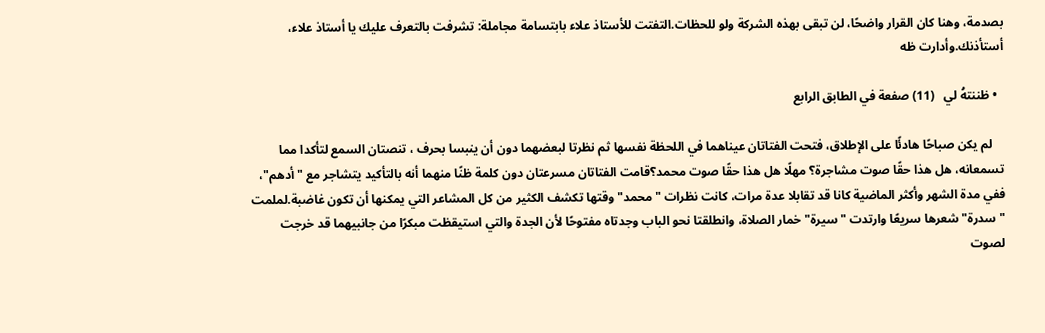بصدمة، وهنا كان القرار واضحًا، لن تبقى بهذه الشركة ولو للحظات.التفتت للأستاذ علاء بابتسامة مجاملة: تشرفت بالتعرف عليك يا أستاذ علاء، أستأذنك.وأدارت ظه

  • ظننتهُ لي   (11) صفعة في الطابق الرابع

    لم يكن صباحًا هادئًا على الإطلاق، فتحت الفتاتان عيناهما في اللحظة نفسها ثم نظرتا لبعضهما دون أن ينبسا بحرف ، تنصتان السمع لتأكدا مما تسمعانه، هل هذا حقًا صوت مشاجرة؟ مهلًا هل هذا حقًا صوت محمد؟قامت الفتاتان مسرعتان دون كلمة ظنًا منهما أنه بالتأكيد يتشاجر مع " أدهم"، ففي مدة الشهر وأكثر الماضية كانا قد تقابلا عدة مرات، كانت نظرات "محمد" وقتها تكشف الكثير من كل المشاعر التي يمكنها أن تكون غاضبة.لملمت "سدرة" شعرها سريعًا وارتدت "سيرة" خمار الصلاة، وانطلقتا نحو الباب وجدتاه مفتوحًا لأن الجدة والتي استيقظت مبكرًا من جانبيهما قد خرجت لصوت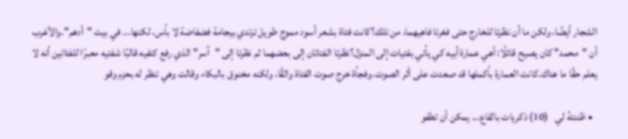الشجار أيضًا، ولكن ما أن نظرتا للخارج حتى فغرتا فاهيهما، من تلك؟كانت فتاة بشعر أسود مموج طويل ترتدي بيجامة فضفاضة لا بأس، لكنها... في بيت "أدهم".والأغرب أن "محمد" كان يصيح قائلًا: أهي عمارة أبيه كي يأتي بفتيات إلى المنزل؟نظرتا الفتاتان إلى بعضهما ثم نظرتا إلى "آسر" الذي رفع كتفيه قالبًا شفتيه معبرًا للفتاتين أنه لا يعلم حقًا ما هناك.كانت العمارة بأكملها قد صعدت على أثر الصوت.وفجأة خرج صوت الفتاة واثقًا، ولكنه مخنوق بالبكاء وقالت وهي تنظر له بحزم وقو

  • ظننتهُ لي   (10) ذكريات بالقاع... يمكن أن تطفو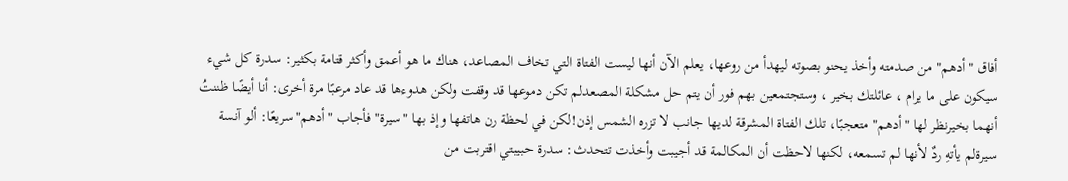أفاق "أدهم" من صدمته وأخذ يحنو بصوته ليهدأ من روعها، يعلم الآن أنها ليست الفتاة التي تخاف المصاعد، هناك ما هو أعمق وأكثر قتامة بكثير: سدرة كل شيء سيكون على ما يرام ، عائلتك بخير ، وستجتمعين بهم فور أن يتم حل مشكلة المصعدلم تكن دموعها قد وقفت ولكن هدوءها قد عاد مرعبًا مرة أخرى: أنا أيضًا ظننتُ أنهما بخيرنظر لها "أدهم" متعجبًا، تلك الفتاة المشرقة لديها جانب لا تزره الشمس إذن!لكن في لحظة رن هاتفها وإذ بها "سيرة" فأجاب "أدهم"سريعًا: ألو آنسة سيرةلم يأتهِ ردٌ لأنها لم تسمعه، لكنها لاحظت أن المكالمة قد أجيبت وأخذت تتحدث: سدرة حبيبتي اقتربت من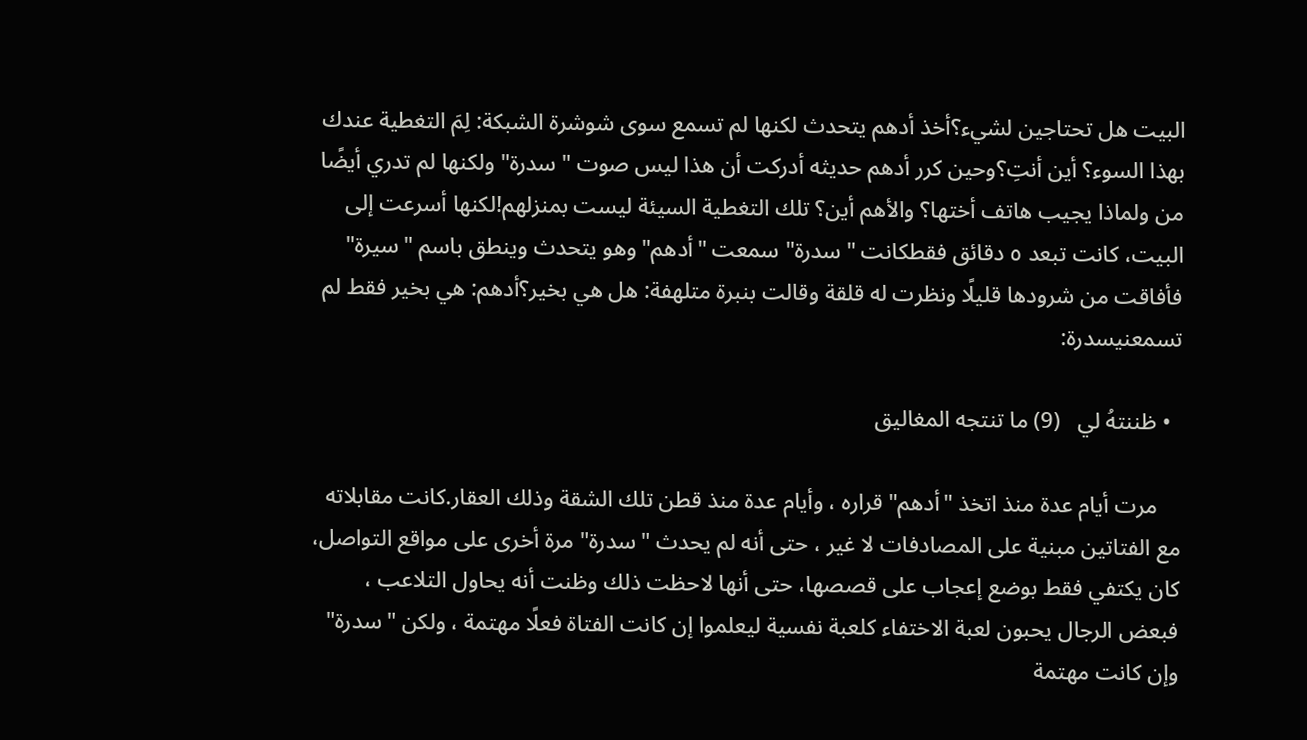البيت هل تحتاجين لشيء؟أخذ أدهم يتحدث لكنها لم تسمع سوى شوشرة الشبكة: لِمَ التغطية عندك بهذا السوء؟ أين أنتِ؟وحين كرر أدهم حديثه أدركت أن هذا ليس صوت "سدرة" ولكنها لم تدري أيضًا من ولماذا يجيب هاتف أختها؟ والأهم أين؟ تلك التغطية السيئة ليست بمنزلهم!لكنها أسرعت إلى البيت، كانت تبعد ٥ دقائق فقطكانت "سدرة" سمعت "أدهم" وهو يتحدث وينطق باسم "سيرة" فأفاقت من شرودها قليلًا ونظرت له قلقة وقالت بنبرة متلهفة: هل هي بخير؟أدهم: هي بخير فقط لم تسمعنيسدرة:

  • ظننتهُ لي   (9) ما تنتجه المغاليق

    مرت أيام عدة منذ اتخذ "أدهم" قراره ، وأيام عدة منذ قطن تلك الشقة وذلك العقار.كانت مقابلاته مع الفتاتين مبنية على المصادفات لا غير ، حتى أنه لم يحدث "سدرة" مرة أخرى على مواقع التواصل، كان يكتفي فقط بوضع إعجاب على قصصها، حتى أنها لاحظت ذلك وظنت أنه يحاول التلاعب ، فبعض الرجال يحبون لعبة الاختفاء كلعبة نفسية ليعلموا إن كانت الفتاة فعلًا مهتمة ، ولكن "سدرة" وإن كانت مهتمة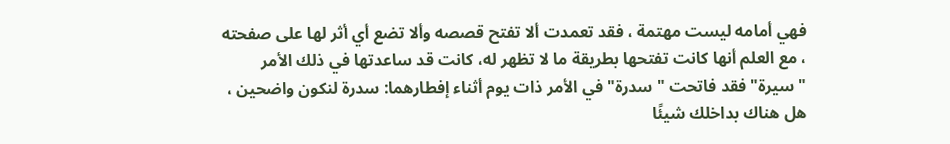فهي أمامه ليست مهتمة ، فقد تعمدت ألا تفتح قصصه وألا تضع أي أثر لها على صفحته ، مع العلم أنها كانت تفتحها بطريقة ما لا تظهر له، كانت قد ساعدتها في ذلك الأمر "سيرة" فقد فاتحت "سدرة" في الأمر ذات يوم أثناء إفطارهما: سدرة لنكون واضحين ، هل هناك بداخلك شيئًا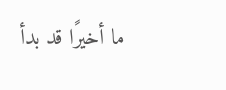ما أخيرًا قد بدأ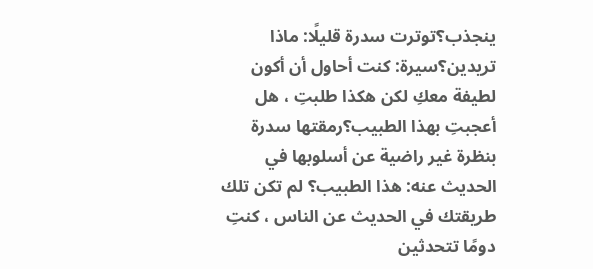ينجذب؟توترت سدرة قليلًا: ماذا تريدين؟سيرة: كنت أحاول أن أكون لطيفة معكِ لكن هكذا طلبتِ ، هل أعجبتِ بهذا الطبيب؟رمقتها سدرة بنظرة غير راضية عن أسلوبها في الحديث عنه: هذا الطبيب؟ لم تكن تلك طريقتك في الحديث عن الناس ، كنتِ دومًا تتحدثين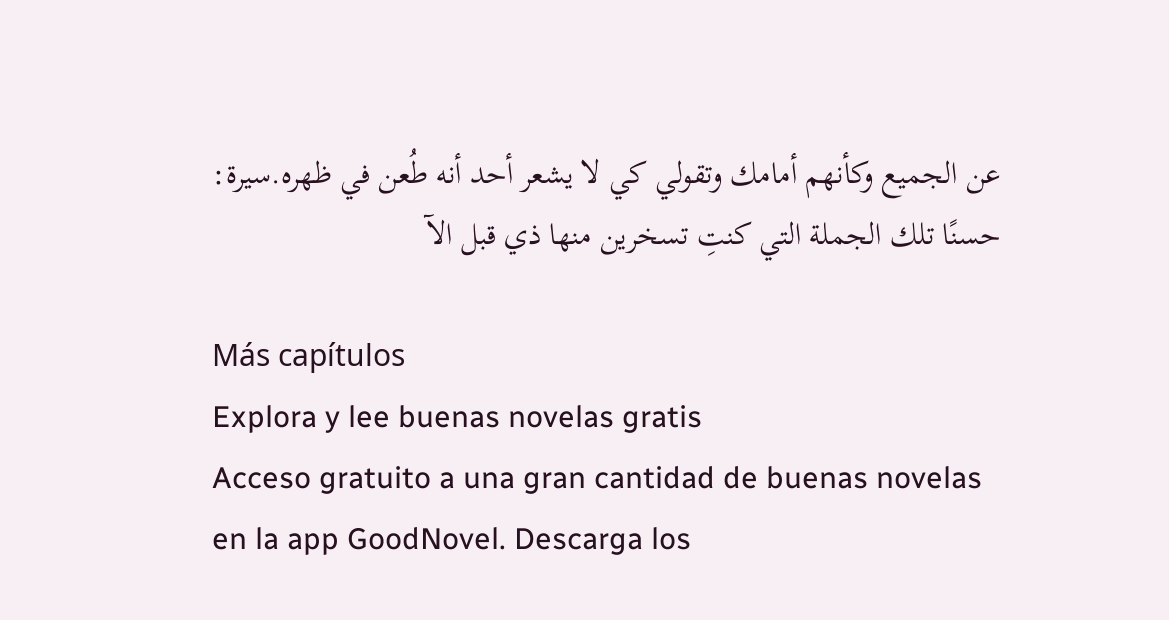عن الجميع وكأنهم أمامك وتقولي كي لا يشعر أحد أنه طُعن في ظهره.سيرة: حسنًا تلك الجملة التي كنتِ تسخرين منها ذي قبل الآ

Más capítulos
Explora y lee buenas novelas gratis
Acceso gratuito a una gran cantidad de buenas novelas en la app GoodNovel. Descarga los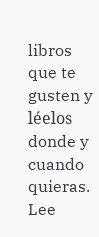libros que te gusten y léelos donde y cuando quieras.
Lee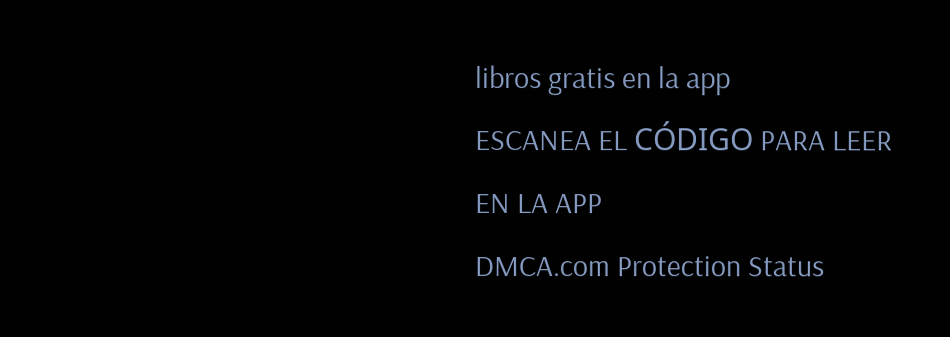libros gratis en la app
ESCANEA EL CÓDIGO PARA LEER EN LA APP
DMCA.com Protection Status